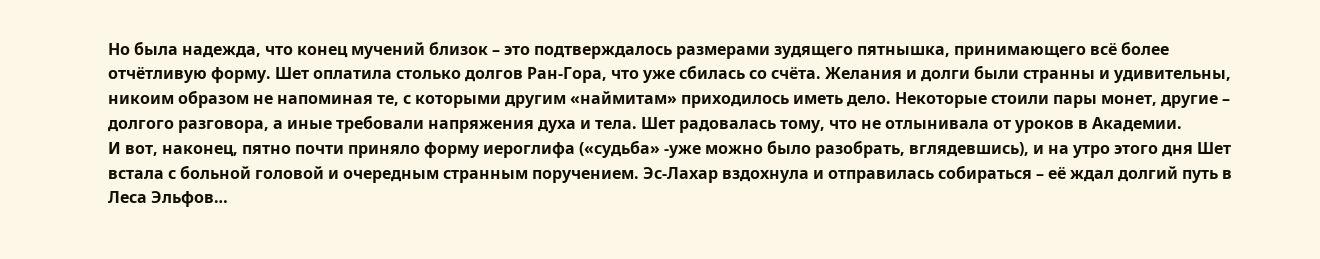Но была надежда, что конец мучений близок – это подтверждалось размерами зудящего пятнышка, принимающего всё более отчётливую форму. Шет оплатила столько долгов Ран-Гора, что уже сбилась со счёта. Желания и долги были странны и удивительны, никоим образом не напоминая те, с которыми другим «наймитам» приходилось иметь дело. Некоторые стоили пары монет, другие – долгого разговора, а иные требовали напряжения духа и тела. Шет радовалась тому, что не отлынивала от уроков в Академии.
И вот, наконец, пятно почти приняло форму иероглифа («судьба» -уже можно было разобрать, вглядевшись), и на утро этого дня Шет встала с больной головой и очередным странным поручением. Эс-Лахар вздохнула и отправилась собираться – её ждал долгий путь в Леса Эльфов…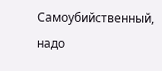Самоубийственный, надо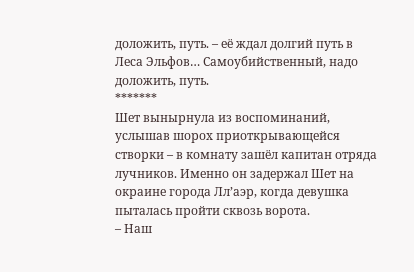доложить, путь. – её ждал долгий путь в Леса Эльфов… Самоубийственный, надо доложить, путь.
*******
Шет вынырнула из воспоминаний, услышав шорох приоткрывающейся створки – в комнату зашёл капитан отряда лучников. Именно он задержал Шет на окраине города Лл’аэр, когда девушка пыталась пройти сквозь ворота.
– Наш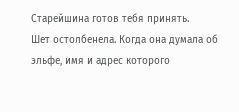Старейшина готов тебя принять.
Шет остолбенела. Когда она думала об эльфе, имя и адрес которого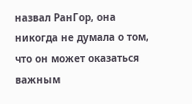назвал РанГор, она никогда не думала о том, что он может оказаться важным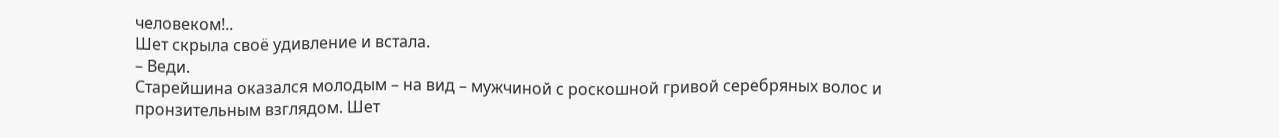человеком!..
Шет скрыла своё удивление и встала.
– Веди.
Старейшина оказался молодым – на вид – мужчиной с роскошной гривой серебряных волос и пронзительным взглядом. Шет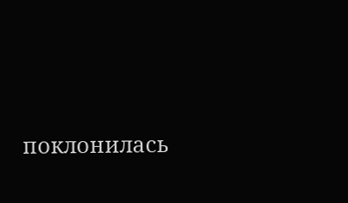поклонилась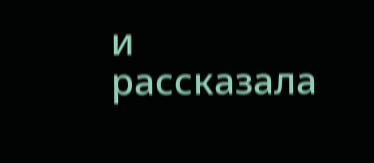и рассказала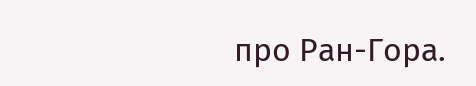про Ран-Гора.